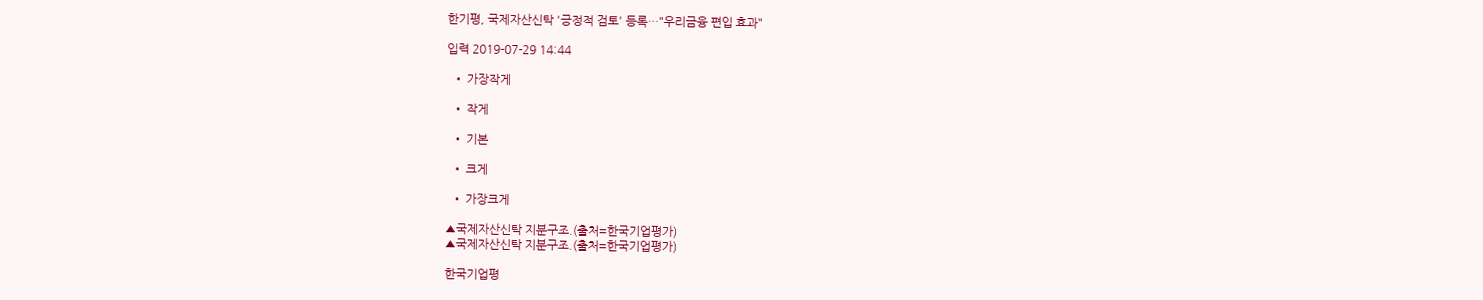한기평, 국제자산신탁 '긍정적 검토' 등록…"우리금융 편입 효과"

입력 2019-07-29 14:44

  • 가장작게

  • 작게

  • 기본

  • 크게

  • 가장크게

▲국제자산신탁 지분구조.(출처=한국기업평가)
▲국제자산신탁 지분구조.(출처=한국기업평가)

한국기업평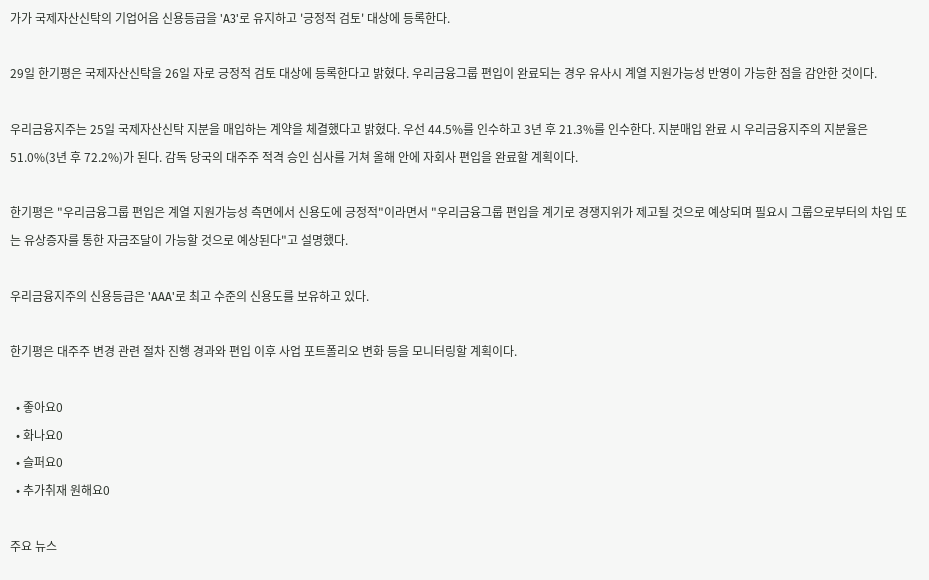가가 국제자산신탁의 기업어음 신용등급을 'A3'로 유지하고 '긍정적 검토' 대상에 등록한다.

29일 한기평은 국제자산신탁을 26일 자로 긍정적 검토 대상에 등록한다고 밝혔다. 우리금융그룹 편입이 완료되는 경우 유사시 계열 지원가능성 반영이 가능한 점을 감안한 것이다.

우리금융지주는 25일 국제자산신탁 지분을 매입하는 계약을 체결했다고 밝혔다. 우선 44.5%를 인수하고 3년 후 21.3%를 인수한다. 지분매입 완료 시 우리금융지주의 지분율은 51.0%(3년 후 72.2%)가 된다. 감독 당국의 대주주 적격 승인 심사를 거쳐 올해 안에 자회사 편입을 완료할 계획이다.

한기평은 "우리금융그룹 편입은 계열 지원가능성 측면에서 신용도에 긍정적"이라면서 "우리금융그룹 편입을 계기로 경쟁지위가 제고될 것으로 예상되며 필요시 그룹으로부터의 차입 또는 유상증자를 통한 자금조달이 가능할 것으로 예상된다"고 설명했다.

우리금융지주의 신용등급은 'AAA'로 최고 수준의 신용도를 보유하고 있다.

한기평은 대주주 변경 관련 절차 진행 경과와 편입 이후 사업 포트폴리오 변화 등을 모니터링할 계획이다.

  • 좋아요0
  • 화나요0
  • 슬퍼요0
  • 추가취재 원해요0

주요 뉴스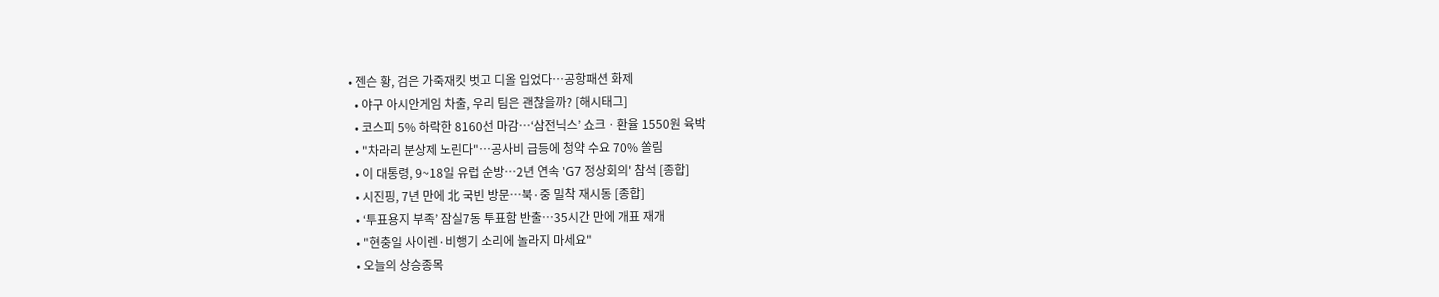• 젠슨 황, 검은 가죽재킷 벗고 디올 입었다…공항패션 화제
  • 야구 아시안게임 차출, 우리 팀은 괜찮을까? [해시태그]
  • 코스피 5% 하락한 8160선 마감⋯‘삼전닉스’ 쇼크ㆍ환율 1550원 육박
  • "차라리 분상제 노린다"⋯공사비 급등에 청약 수요 70% 쏠림
  • 이 대통령, 9~18일 유럽 순방…2년 연속 'G7 정상회의' 참석 [종합]
  • 시진핑, 7년 만에 北 국빈 방문⋯북·중 밀착 재시동 [종합]
  • ‘투표용지 부족’ 잠실7동 투표함 반출…35시간 만에 개표 재개
  • "현충일 사이렌·비행기 소리에 놀라지 마세요"
  • 오늘의 상승종목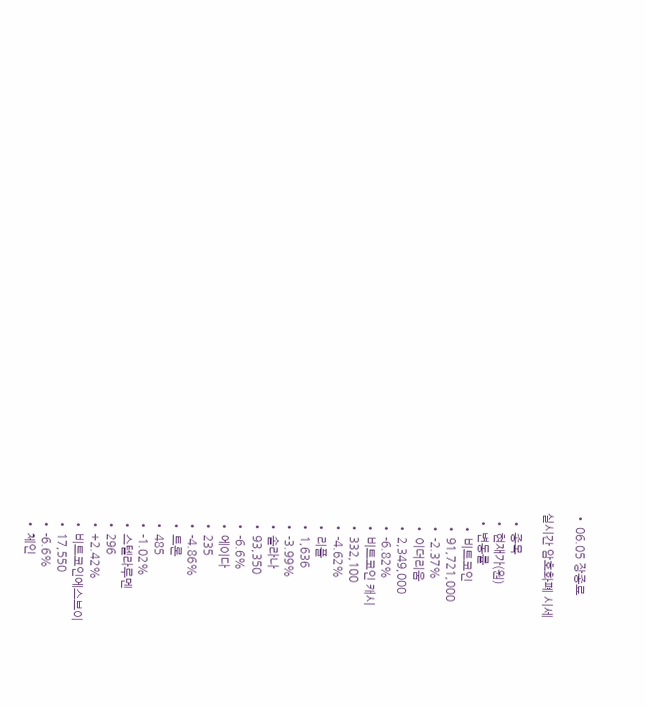• 06.05 장종료

실시간 암호화폐 시세

  • 종목
  • 현재가(원)
  • 변동률
    • 비트코인
    • 91,721,000
    • -2.37%
    • 이더리움
    • 2,349,000
    • -6.82%
    • 비트코인 캐시
    • 332,100
    • -4.62%
    • 리플
    • 1,636
    • -3.99%
    • 솔라나
    • 93,350
    • -6.6%
    • 에이다
    • 235
    • -4.86%
    • 트론
    • 485
    • -1.02%
    • 스텔라루멘
    • 296
    • +2.42%
    • 비트코인에스브이
    • 17,550
    • -6.6%
    • 체인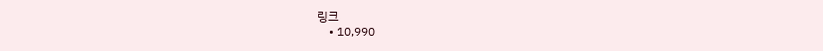링크
    • 10,990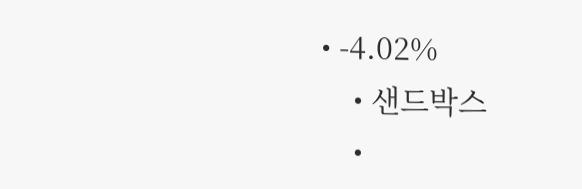• -4.02%
    • 샌드박스
    •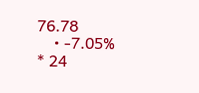76.78
    • -7.05%
* 24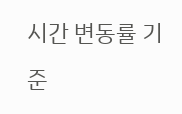시간 변동률 기준